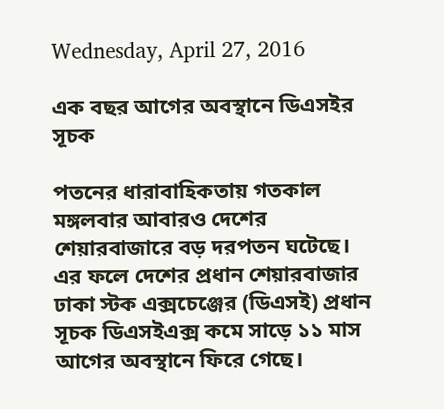Wednesday, April 27, 2016

এক বছর আগের অবস্থানে ডিএসইর সূচক

পতনের ধারাবাহিকতায় গতকাল মঙ্গলবার আবারও দেশের শেয়ারবাজারে বড় দরপতন ঘটেছে। এর ফলে দেশের প্রধান শেয়ারবাজার ঢাকা স্টক এক্সচেঞ্জের (ডিএসই) প্রধান সূচক ডিএসইএক্স কমে সাড়ে ১১ মাস আগের অবস্থানে ফিরে গেছে।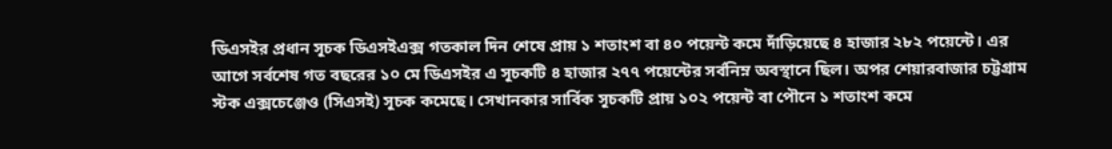ডিএসইর প্রধান সূচক ডিএসইএক্স গতকাল দিন শেষে প্রায় ১ শতাংশ বা ৪০ পয়েন্ট কমে দাঁড়িয়েছে ৪ হাজার ২৮২ পয়েন্টে। এর আগে সর্বশেষ গত বছরের ১০ মে ডিএসইর এ সূচকটি ৪ হাজার ২৭৭ পয়েন্টের সর্বনিম্ন অবস্থানে ছিল। অপর শেয়ারবাজার চট্টগ্রাম স্টক এক্সচেঞ্জেও (সিএসই) সূচক কমেছে। সেখানকার সার্বিক সূচকটি প্রায় ১০২ পয়েন্ট বা পৌনে ১ শতাংশ কমে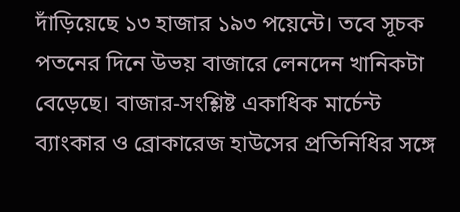দাঁড়িয়েছে ১৩ হাজার ১৯৩ পয়েন্টে। তবে সূচক পতনের দিনে উভয় বাজারে লেনদেন খানিকটা বেড়েছে। বাজার-সংশ্লিষ্ট একাধিক মার্চেন্ট ব্যাংকার ও ব্রোকারেজ হাউসের প্রতিনিধির সঙ্গে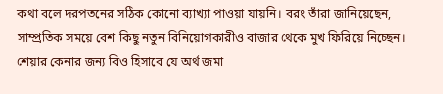কথা বলে দরপতনের সঠিক কোনো ব্যাখ্যা পাওয়া যায়নি। বরং তাঁরা জানিয়েছেন, সাম্প্রতিক সময়ে বেশ কিছু নতুন বিনিয়োগকারীও বাজার থেকে মুখ ফিরিয়ে নিচ্ছেন। শেয়ার কেনার জন্য বিও হিসাবে যে অর্থ জমা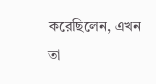করেছিলেন, এখন তা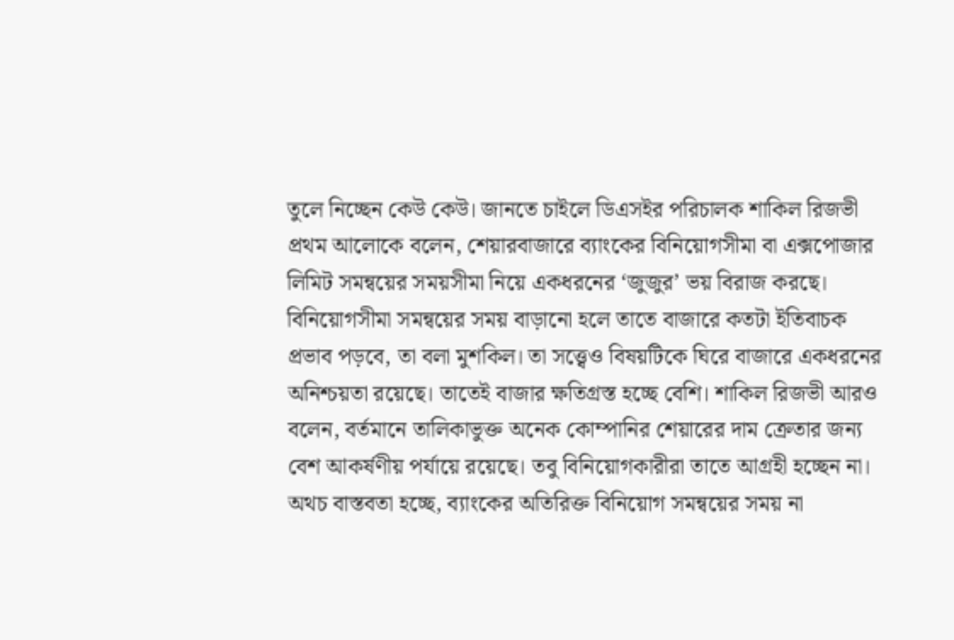তুলে নিচ্ছেন কেউ কেউ। জানতে চাইলে ডিএসইর পরিচালক শাকিল রিজভী প্রথম আলোকে বলেন, শেয়ারবাজারে ব্যাংকের বিনিয়োগসীমা বা এক্সপোজার লিমিট সমন্বয়ের সময়সীমা নিয়ে একধরনের ‘জুজুর’ ভয় বিরাজ করছে। বিনিয়োগসীমা সমন্বয়ের সময় বাড়ানো হলে তাতে বাজারে কতটা ইতিবাচক প্রভাব পড়বে, তা বলা মুশকিল। তা সত্ত্বেও বিষয়টিকে ঘিরে বাজারে একধরনের অনিশ্চয়তা রয়েছে। তাতেই বাজার ক্ষতিগ্রস্ত হচ্ছে বেশি। শাকিল রিজভী আরও বলেন, বর্তমানে তালিকাভুক্ত অনেক কোম্পানির শেয়ারের দাম ক্রেতার জন্য বেশ আকর্ষণীয় পর্যায়ে রয়েছে। তবু বিনিয়োগকারীরা তাতে আগ্রহী হচ্ছেন না। অথচ বাস্তবতা হচ্ছে, ব্যাংকের অতিরিক্ত বিনিয়োগ সমন্বয়ের সময় না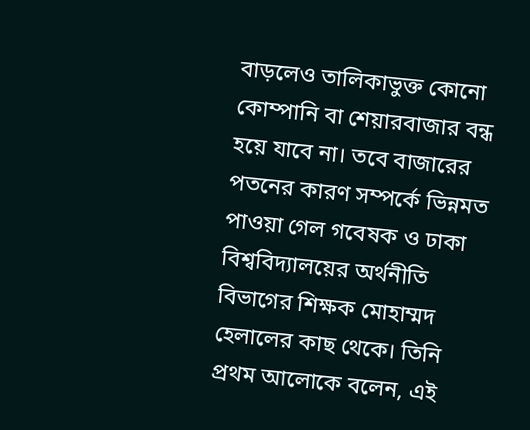বাড়লেও তালিকাভুক্ত কোনো কোম্পানি বা শেয়ারবাজার বন্ধ হয়ে যাবে না। তবে বাজারের পতনের কারণ সম্পর্কে ভিন্নমত পাওয়া গেল গবেষক ও ঢাকা বিশ্ববিদ্যালয়ের অর্থনীতি বিভাগের শিক্ষক মোহাম্মদ হেলালের কাছ থেকে। তিনি প্রথম আলোকে বলেন, এই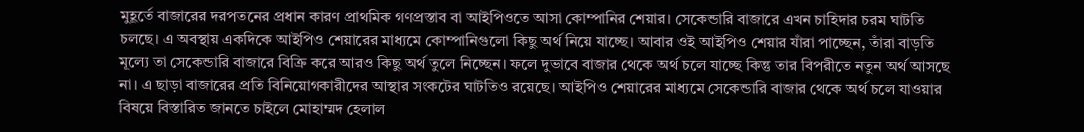মুহূর্তে বাজারের দরপতনের প্রধান কারণ প্রাথমিক গণপ্রস্তাব বা আইপিওতে আসা কোম্পানির শেয়ার। সেকেন্ডারি বাজারে এখন চাহিদার চরম ঘাটতি চলছে। এ অবস্থায় একদিকে আইপিও শেয়ারের মাধ্যমে কোম্পানিগুলো কিছু অর্থ নিয়ে যাচ্ছে। আবার ওই আইপিও শেয়ার যাঁরা পাচ্ছেন, তাঁরা বাড়তি মূল্যে তা সেকেন্ডারি বাজারে বিক্রি করে আরও কিছু অর্থ তুলে নিচ্ছেন। ফলে দুভাবে বাজার থেকে অর্থ চলে যাচ্ছে কিন্তু তার বিপরীতে নতুন অর্থ আসছে না। এ ছাড়া বাজারের প্রতি বিনিয়োগকারীদের আস্থার সংকটের ঘাটতিও রয়েছে। আইপিও শেয়ারের মাধ্যমে সেকেন্ডারি বাজার থেকে অর্থ চলে যাওয়ার বিষয়ে বিস্তারিত জানতে চাইলে মোহাম্মদ হেলাল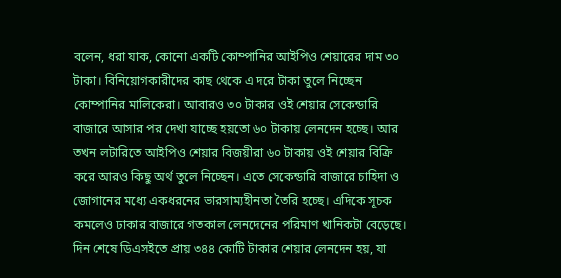বলেন, ধরা যাক, কোনো একটি কোম্পানির আইপিও শেয়ারের দাম ৩০ টাকা। বিনিয়োগকারীদের কাছ থেকে এ দরে টাকা তুলে নিচ্ছেন কোম্পানির মালিকেরা। আবারও ৩০ টাকার ওই শেয়ার সেকেন্ডারি বাজারে আসার পর দেখা যাচ্ছে হয়তো ৬০ টাকায় লেনদেন হচ্ছে। আর তখন লটারিতে আইপিও শেয়ার বিজয়ীরা ৬০ টাকায় ওই শেয়ার বিক্রি করে আরও কিছু অর্থ তুলে নিচ্ছেন। এতে সেকেন্ডারি বাজারে চাহিদা ও জোগানের মধ্যে একধরনের ভারসাম্যহীনতা তৈরি হচ্ছে। এদিকে সূচক কমলেও ঢাকার বাজারে গতকাল লেনদেনের পরিমাণ খানিকটা বেড়েছে। দিন শেষে ডিএসইতে প্রায় ৩৪৪ কোটি টাকার শেয়ার লেনদেন হয়, যা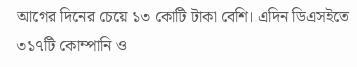আগের দিনের চেয়ে ১৩ কোটি টাকা বেশি। এদিন ডিএসইতে ৩১৭টি কোম্পানি ও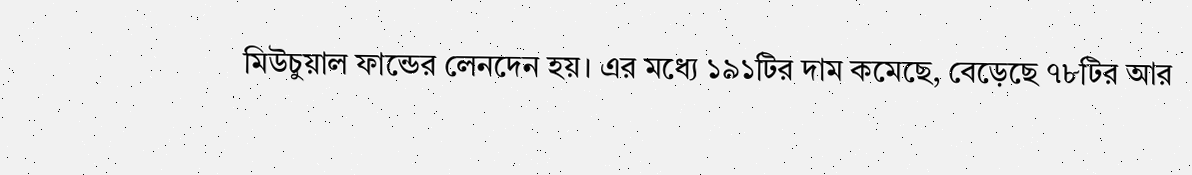মিউচুয়াল ফান্ডের লেনদেন হয়। এর মধ্যে ১৯১টির দাম কমেছে, বেড়েছে ৭৮টির আর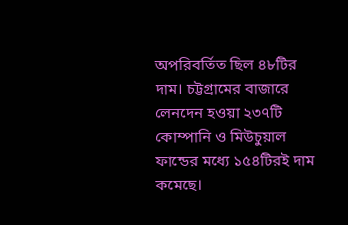অপরিবর্তিত ছিল ৪৮টির দাম। চট্টগ্রামের বাজারে লেনদেন হওয়া ২৩৭টি কোম্পানি ও মিউচুয়াল ফান্ডের মধ্যে ১৫৪টিরই দাম কমেছে।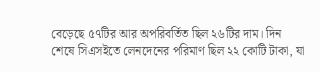বেড়েছে ৫৭টির আর অপরিবর্তিত ছিল ২৬টির দাম। দিন শেষে সিএসইতে লেনদেনের পরিমাণ ছিল ২২ কোটি টাকা, যা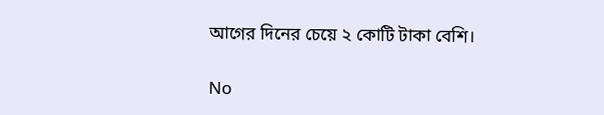আগের দিনের চেয়ে ২ কোটি টাকা বেশি।

No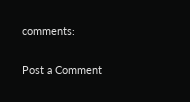comments:

Post a Comment